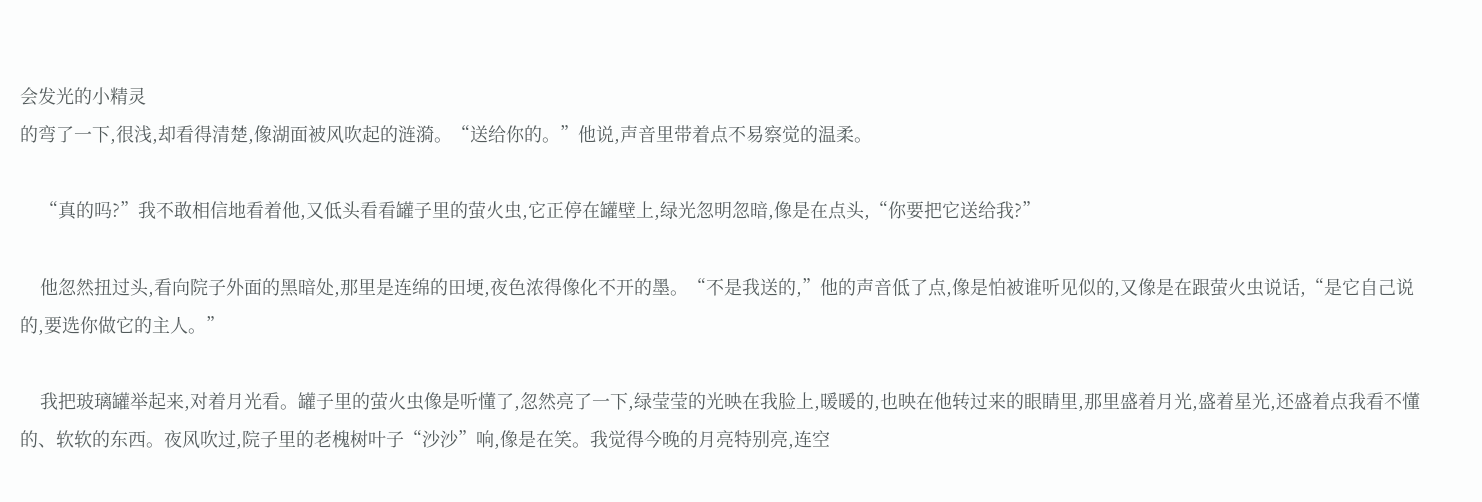会发光的小精灵
的弯了一下,很浅,却看得清楚,像湖面被风吹起的涟漪。“送给你的。”他说,声音里带着点不易察觉的温柔。

    “真的吗?”我不敢相信地看着他,又低头看看罐子里的萤火虫,它正停在罐壁上,绿光忽明忽暗,像是在点头,“你要把它送给我?”

    他忽然扭过头,看向院子外面的黑暗处,那里是连绵的田埂,夜色浓得像化不开的墨。“不是我送的,”他的声音低了点,像是怕被谁听见似的,又像是在跟萤火虫说话,“是它自己说的,要选你做它的主人。”

    我把玻璃罐举起来,对着月光看。罐子里的萤火虫像是听懂了,忽然亮了一下,绿莹莹的光映在我脸上,暖暖的,也映在他转过来的眼睛里,那里盛着月光,盛着星光,还盛着点我看不懂的、软软的东西。夜风吹过,院子里的老槐树叶子“沙沙”响,像是在笑。我觉得今晚的月亮特别亮,连空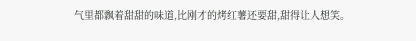气里都飘着甜甜的味道,比刚才的烤红薯还要甜,甜得让人想笑。